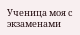Ученица моя с экзаменами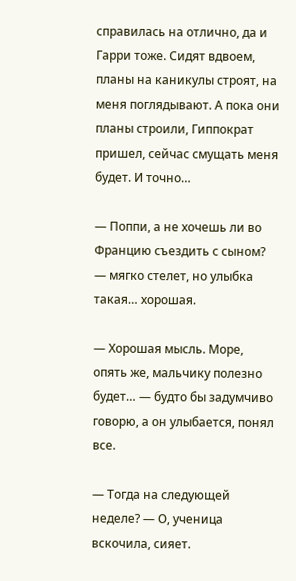справилась на отлично, да и Гарри тоже. Сидят вдвоем, планы на каникулы строят, на меня поглядывают. А пока они планы строили, Гиппократ пришел, сейчас смущать меня будет. И точно…

— Поппи, а не хочешь ли во Францию съездить с сыном? — мягко стелет, но улыбка такая… хорошая.

— Хорошая мысль. Море, опять же, мальчику полезно будет… — будто бы задумчиво говорю, а он улыбается, понял все.

— Тогда на следующей неделе? — О, ученица вскочила, сияет.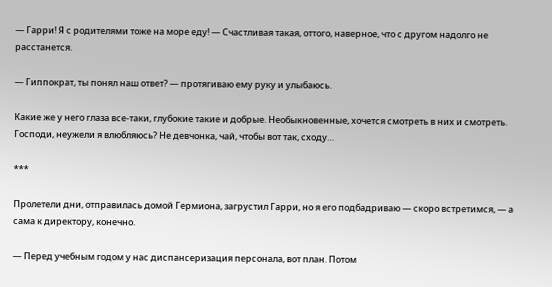— Гарри! Я с родителями тоже на море еду! — Счастливая такая, оттого, наверное, что с другом надолго не расстанется.

— Гиппократ, ты понял наш ответ? — протягиваю ему руку и улыбаюсь.

Какие же у него глаза все-таки, глубокие такие и добрые. Необыкновенные, хочется смотреть в них и смотреть. Господи, неужели я влюбляюсь? Не девчонка, чай, чтобы вот так, сходу…

***

Пролетели дни, отправилась домой Гермиона, загрустил Гарри, но я его подбадриваю — скоро встретимся, — а сама к директору, конечно.

— Перед учебным годом у нас диспансеризация персонала, вот план. Потом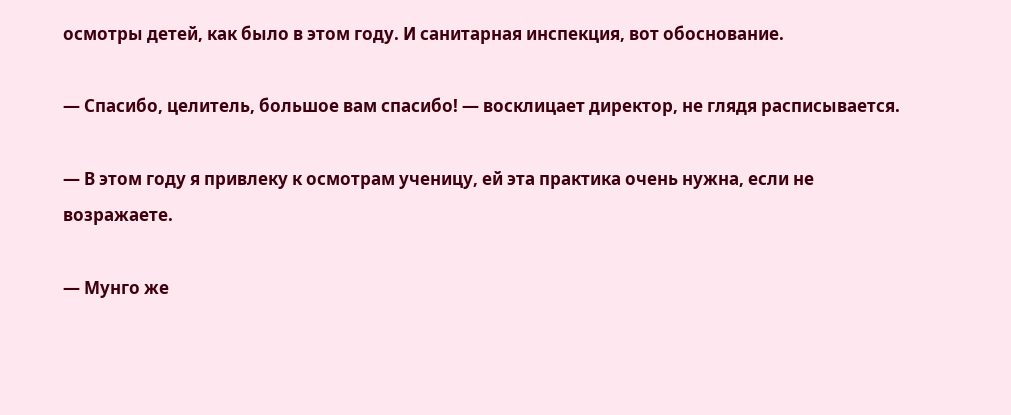осмотры детей, как было в этом году. И санитарная инспекция, вот обоснование.

— Спасибо, целитель, большое вам спасибо! — восклицает директор, не глядя расписывается.

— В этом году я привлеку к осмотрам ученицу, ей эта практика очень нужна, если не возражаете.

— Мунго же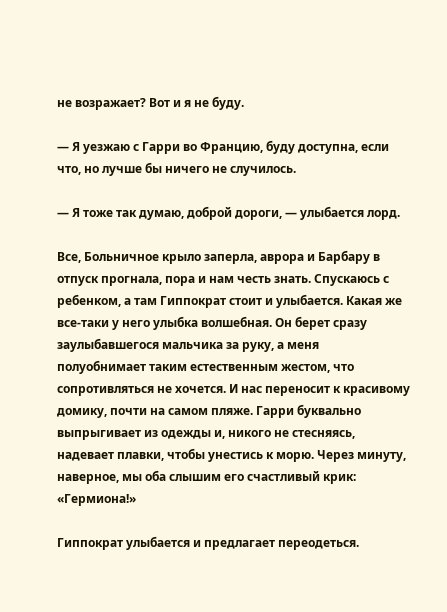не возражает? Вот и я не буду.

— Я уезжаю с Гарри во Францию, буду доступна, если что, но лучше бы ничего не случилось.

— Я тоже так думаю, доброй дороги, — улыбается лорд.

Все, Больничное крыло заперла, аврора и Барбару в отпуск прогнала, пора и нам честь знать. Спускаюсь с ребенком, а там Гиппократ стоит и улыбается. Какая же все-таки у него улыбка волшебная. Он берет сразу заулыбавшегося мальчика за руку, а меня полуобнимает таким естественным жестом, что сопротивляться не хочется. И нас переносит к красивому домику, почти на самом пляже. Гарри буквально выпрыгивает из одежды и, никого не стесняясь, надевает плавки, чтобы унестись к морю. Через минуту, наверное, мы оба слышим его счастливый крик: «Гермиона!»

Гиппократ улыбается и предлагает переодеться.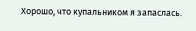Хорошо, что купальником я запаслась.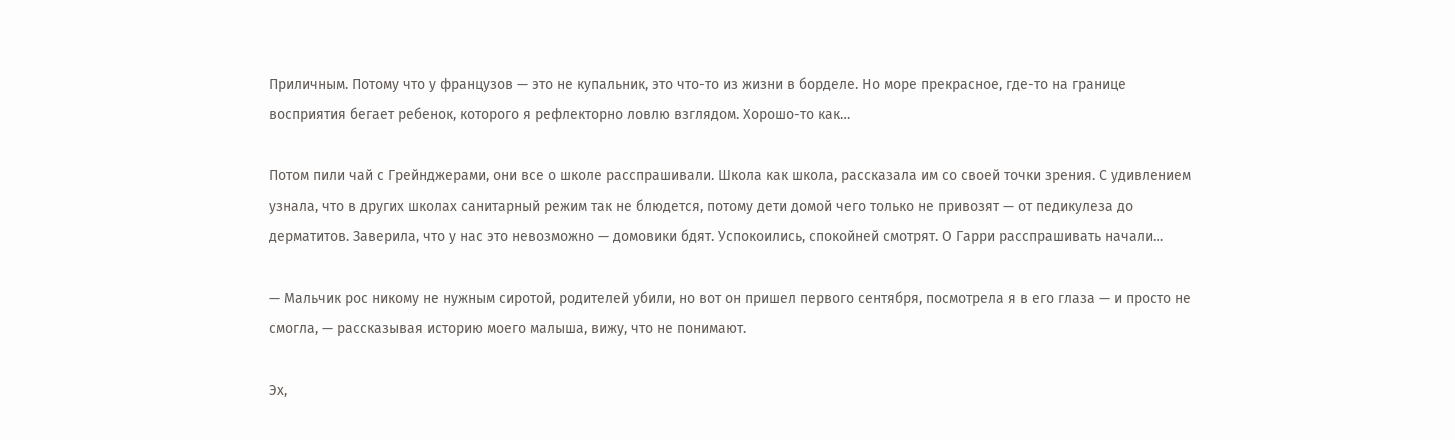Приличным. Потому что у французов — это не купальник, это что-то из жизни в борделе. Но море прекрасное, где-то на границе восприятия бегает ребенок, которого я рефлекторно ловлю взглядом. Хорошо-то как…

Потом пили чай с Грейнджерами, они все о школе расспрашивали. Школа как школа, рассказала им со своей точки зрения. С удивлением узнала, что в других школах санитарный режим так не блюдется, потому дети домой чего только не привозят — от педикулеза до дерматитов. Заверила, что у нас это невозможно — домовики бдят. Успокоились, спокойней смотрят. О Гарри расспрашивать начали…

— Мальчик рос никому не нужным сиротой, родителей убили, но вот он пришел первого сентября, посмотрела я в его глаза — и просто не смогла, — рассказывая историю моего малыша, вижу, что не понимают.

Эх,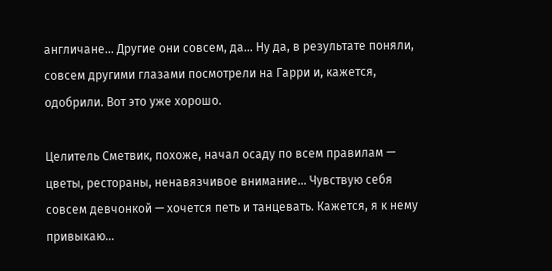англичане… Другие они совсем, да… Ну да, в результате поняли, совсем другими глазами посмотрели на Гарри и, кажется, одобрили. Вот это уже хорошо.

Целитель Сметвик, похоже, начал осаду по всем правилам — цветы, рестораны, ненавязчивое внимание… Чувствую себя совсем девчонкой — хочется петь и танцевать. Кажется, я к нему привыкаю…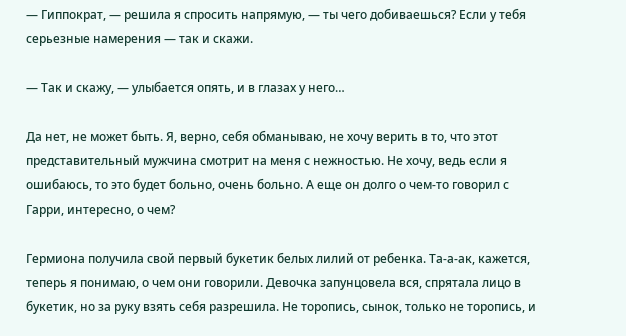— Гиппократ, — решила я спросить напрямую, — ты чего добиваешься? Если у тебя серьезные намерения — так и скажи.

— Так и скажу, — улыбается опять, и в глазах у него…

Да нет, не может быть. Я, верно, себя обманываю, не хочу верить в то, что этот представительный мужчина смотрит на меня с нежностью. Не хочу, ведь если я ошибаюсь, то это будет больно, очень больно. А еще он долго о чем-то говорил с Гарри, интересно, о чем?

Гермиона получила свой первый букетик белых лилий от ребенка. Та-а-ак, кажется, теперь я понимаю, о чем они говорили. Девочка запунцовела вся, спрятала лицо в букетик, но за руку взять себя разрешила. Не торопись, сынок, только не торопись, и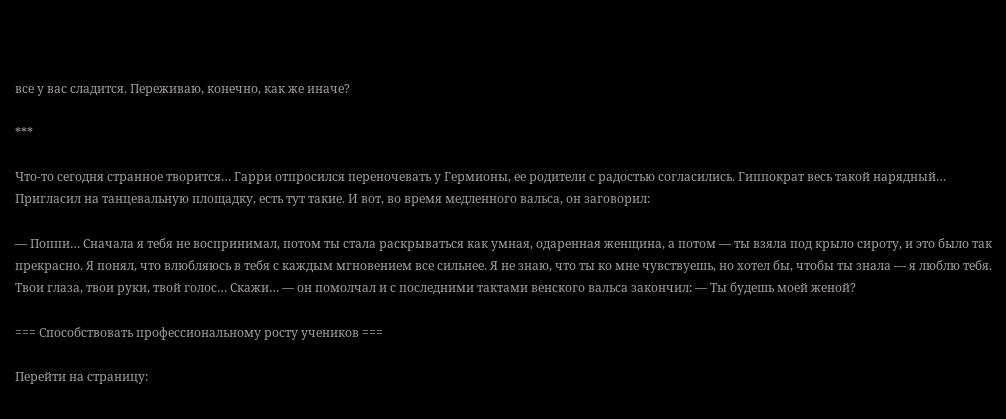все у вас сладится. Переживаю, конечно, как же иначе?

***

Что-то сегодня странное творится… Гарри отпросился переночевать у Гермионы, ее родители с радостью согласились. Гиппократ весь такой нарядный… Пригласил на танцевальную площадку, есть тут такие. И вот, во время медленного вальса, он заговорил:

— Поппи… Сначала я тебя не воспринимал, потом ты стала раскрываться как умная, одаренная женщина, а потом — ты взяла под крыло сироту, и это было так прекрасно. Я понял, что влюбляюсь в тебя с каждым мгновением все сильнее. Я не знаю, что ты ко мне чувствуешь, но хотел бы, чтобы ты знала — я люблю тебя. Твои глаза, твои руки, твой голос… Скажи… — он помолчал и с последними тактами венского вальса закончил: — Ты будешь моей женой?

=== Способствовать профессиональному росту учеников ===

Перейти на страницу: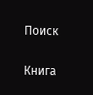Поиск

Книга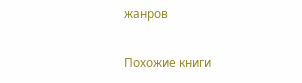жанров

Похожие книги